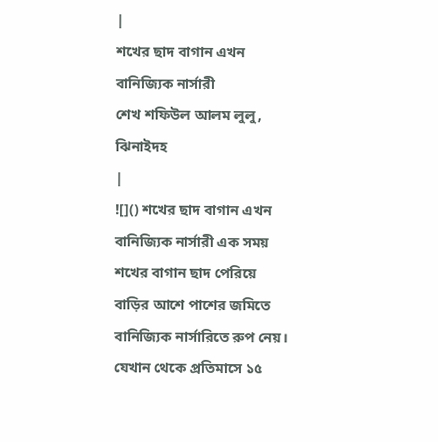|
শখের ছাদ বাগান এখন বানিজ্যিক নার্সারী
শেখ শফিউল আলম লুলু, ঝিনাইদহ
|
![]() শখের ছাদ বাগান এখন বানিজ্যিক নার্সারী এক সময় শখের বাগান ছাদ পেরিয়ে বাড়ির আশে পাশের জমিতে বানিজ্যিক নার্সারিতে রুপ নেয়। যেখান থেকে প্রতিমাসে ১৫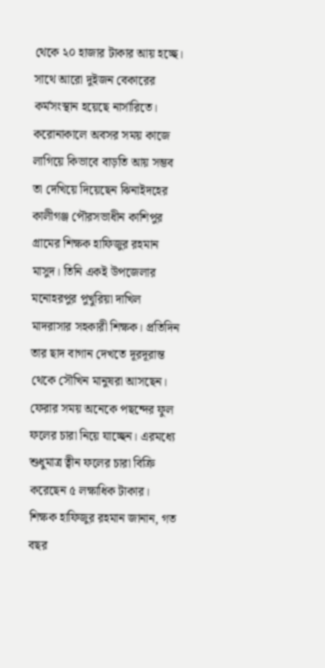থেকে ২০ হাজার টাকার আয় হচ্ছে। সাথে আরো দুইজন বেকারের কর্মসংস্থান হয়েছে নার্সারিতে। করোনাকালে অবসর সময় কাজে লাগিয়ে কিভাবে বাড়তি আয় সম্ভব তা দেখিয়ে দিয়েছেন ঝিনাইদহের কালীগঞ্জ পৌরসভাধীন কাশিপুর গ্রামের শিক্ষক হাফিজুর রহমান মাসুদ। তিনি একই উপজেলার মনোহরপুর পুখুরিয়া দাখিল মাদরাসার সহকারী শিক্ষক। প্রতিদিন তার ছাদ বাগান দেখতে দূরদূরান্ত থেকে সৌখিন মানুষরা আসছেন। ফেরার সময় অনেকে পছন্দের ফুল ফলের চারা নিয়ে যাচ্ছেন। এরমধ্যে শুধুমাত্র ত্বীন ফলের চারা বিক্রি করেছেন ৫ লক্ষাধিক টাকার। শিক্ষক হাফিজুর রহমান জানান, গত বছর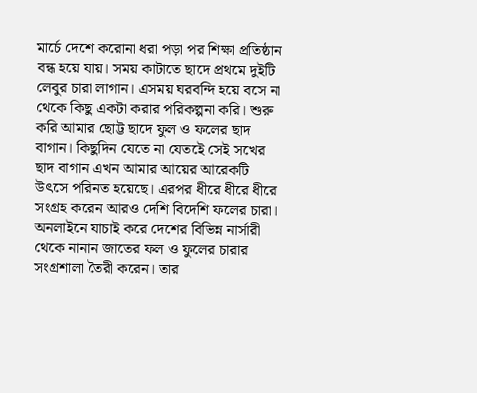মার্চে দেশে করোনা ধরা পড়া পর শিক্ষা প্রতিষ্ঠান বন্ধ হয়ে যায়। সময় কাটাতে ছাদে প্রথমে দুইটি লেবুর চারা লাগান। এসময় ঘরবন্দি হয়ে বসে না থেকে কিছু একটা করার পরিকল্পনা করি। শুরু করি আমার ছোট্ট ছাদে ফুল ও ফলের ছাদ বাগান। কিছুদিন যেতে না যেতইে সেই সখের ছাদ বাগান এখন আমার আয়ের আরেকটি উৎসে পরিনত হয়েছে। এরপর ধীরে ধীরে ধীরে সংগ্রহ করেন আরও দেশি বিদেশি ফলের চারা। অনলাইনে যাচাই করে দেশের বিভিন্ন নার্সারী থেকে নানান জাতের ফল ও ফুলের চারার সংগ্রশালা তৈরী করেন। তার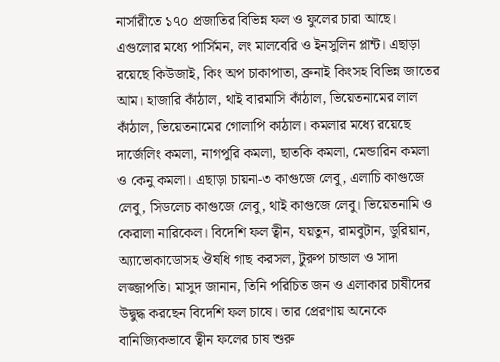নার্সারীতে ১৭০ প্রজাতির বিভিন্ন ফল ও ফুলের চারা আছে। এগুলোর মধ্যে পার্সিমন, লং মালবেরি ও ইনসুলিন প্লান্ট। এছাড়া রয়েছে কিউজাই, কিং অপ চাকাপাতা, ব্রুনাই কিংসহ বিভিন্ন জাতের আম। হাজারি কাঁঠাল, থাই বারমাসি কাঁঠাল, ভিয়েতনামের লাল কাঁঠাল, ভিয়েতনামের গোলাপি কাঠাল। কমলার মধ্যে রয়েছে দার্জেলিং কমলা, নাগপুরি কমলা, ছাতকি কমলা, মেন্ডারিন কমলা ও কেনু কমলা। এছাড়া চায়না-৩ কাগুজে লেবু, এলাচি কাগুজে লেবু, সিডলেচ কাগুজে লেবু, থাই কাগুজে লেবু। ভিয়েতনামি ও কেরালা নারিকেল। বিদেশি ফল ত্বীন, যয়তুন, রামবুটান, ডুরিয়ান, অ্যাভোকাডোসহ ঔষধি গাছ করসল, টুরুপ চান্ডাল ও সাদা লজ্জাপতি। মাসুদ জানান, তিনি পরিচিত জন ও এলাকার চাষীদের উদ্বুদ্ধ করছেন বিদেশি ফল চাষে। তার প্রেরণায় অনেকে বানিজ্যিকভাবে ত্বীন ফলের চাষ শুরু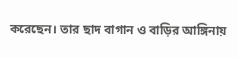করেছেন। তার ছাদ বাগান ও বাড়ির আঙ্গিনায়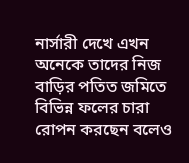নার্সারী দেখে এখন অনেকে তাদের নিজ বাড়ির পতিত জমিতে বিভিন্ন ফলের চারা রোপন করছেন বলেও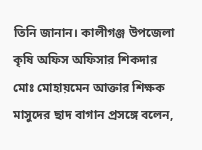তিনি জানান। কালীগঞ্জ উপজেলা কৃষি অফিস অফিসার শিকদার মোঃ মোহায়মেন আক্তার শিক্ষক মাসুদের ছাদ বাগান প্রসঙ্গে বলেন,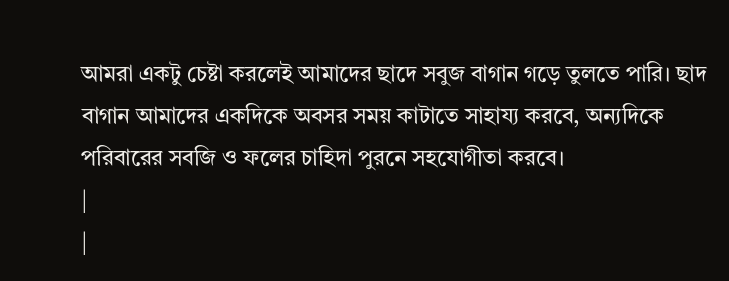আমরা একটু চেষ্টা করলেই আমাদের ছাদে সবুজ বাগান গড়ে তুলতে পারি। ছাদ বাগান আমাদের একদিকে অবসর সময় কাটাতে সাহায্য করবে, অন্যদিকে পরিবারের সবজি ও ফলের চাহিদা পুরনে সহযোগীতা করবে।
|
|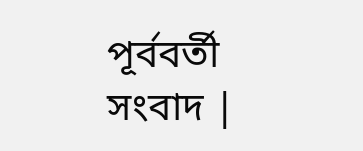পূর্ববর্তী সংবাদ |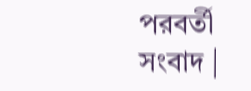পরবর্তী সংবাদ |